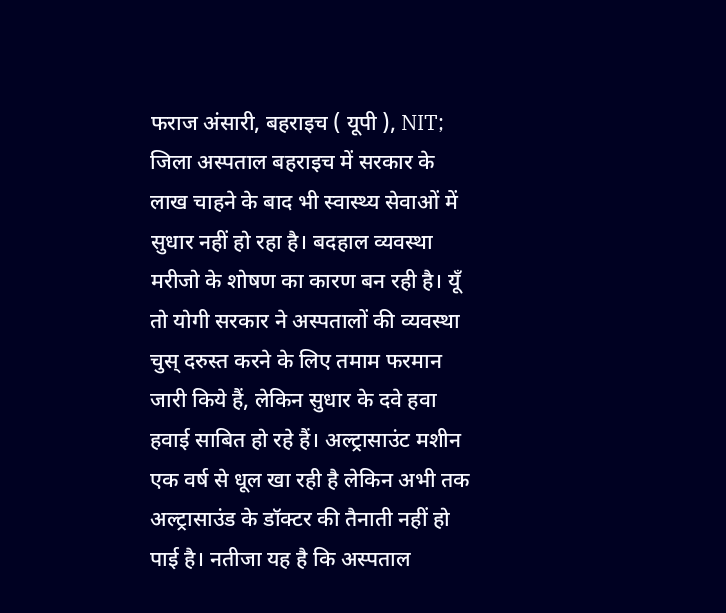फराज अंसारी, बहराइच ( यूपी ), NIT;
जिला अस्पताल बहराइच में सरकार के लाख चाहने के बाद भी स्वास्थ्य सेवाओं में सुधार नहीं हो रहा है। बदहाल व्यवस्था मरीजो के शोषण का कारण बन रही है। यूँ तो योगी सरकार ने अस्पतालों की व्यवस्था चुस् दरुस्त करने के लिए तमाम फरमान जारी किये हैं, लेकिन सुधार के दवे हवा हवाई साबित हो रहे हैं। अल्ट्रासाउंट मशीन एक वर्ष से धूल खा रही है लेकिन अभी तक अल्ट्रासाउंड के डॉक्टर की तैनाती नहीं हो पाई है। नतीजा यह है कि अस्पताल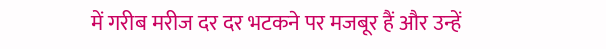में गरीब मरीज दर दर भटकने पर मजबूर हैं और उन्हें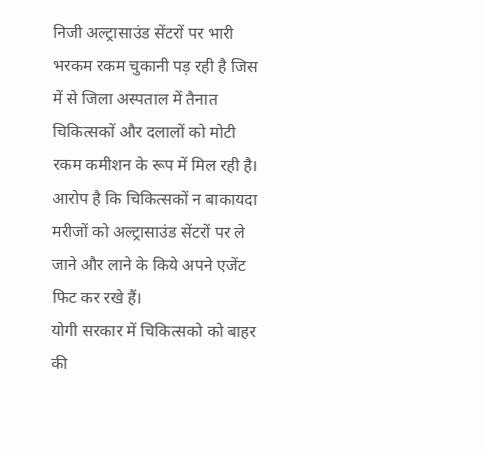निजी अल्ट्रासाउंड सेंटरों पर भारी भरकम रकम चुकानी पड़ रही है जिस में से जिला अस्पताल में तैनात चिकित्सकों और दलालों को मोटी रकम कमीशन के रूप में मिल रही है।
आरोप है कि चिकित्सकों न बाकायदा मरीजों को अल्ट्रासाउंड सेंटरों पर ले जाने और लाने के किये अपने एजेंट फिट कर रखे हैं।
योगी सरकार में चिकित्सको को बाहर की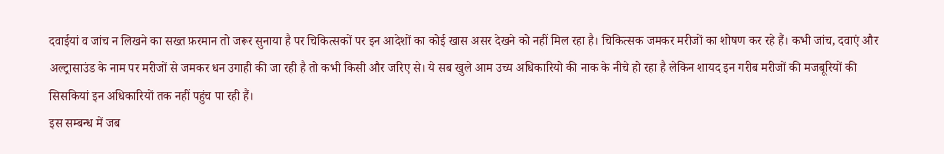दवाईयां व जांच न लिखने का सख्त फ़रमान तो जरूर सुनाया है पर चिकित्सकों पर इन आदेशों का कोई खास असर देखने को नहीं मिल रहा है। चिकित्सक जमकर मरीजों का शोषण कर रहे हैं। कभी जांच, दवाएं और अल्ट्रासाउंड के नाम पर मरीजों से जमकर धन उगाही की जा रही है तो कभी किसी और जरिए से। ये सब खुले आम उच्य अधिकारियो की नाक के नीचे हो रहा है लेकिन शायद इन गरीब मरीजों की मजबूरियों की सिसकियां इन अधिकारियों तक नहीं पहुंच पा रही हैं।
इस सम्बन्ध में जब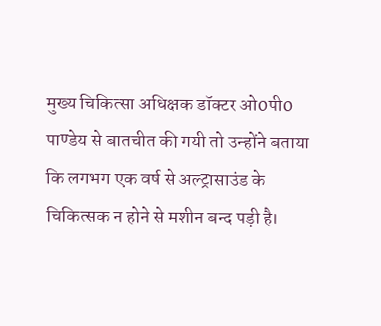मुख्य चिकित्सा अधिक्षक डॉक्टर ओ0पी0 पाण्डेय से बातचीत की गयी तो उन्होंने बताया कि लगभग एक वर्ष से अल्ट्रासाउंड के चिकित्सक न होने से मशीन बन्द पड़ी है।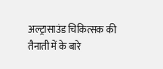अल्ट्रासाउंड चिकित्सक की तैनाती में के बारे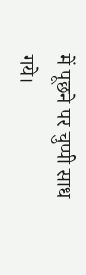में पूछने पर चुप्पी साध गये।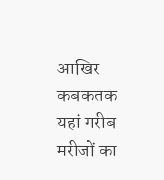आखिर कबकतक यहां गरीब मरीजों का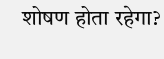शोषण होता रहेगा?